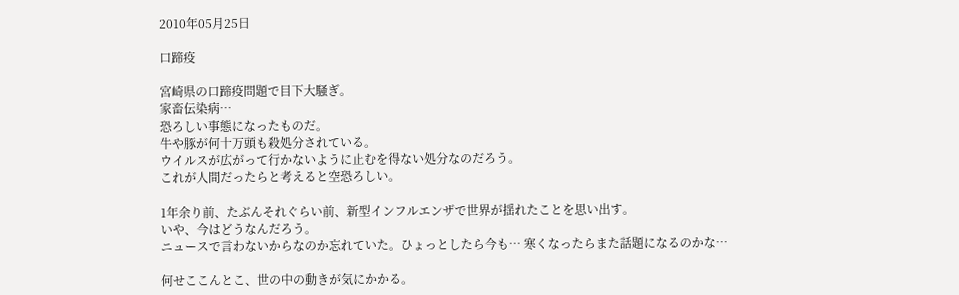2010年05月25日

口蹄疫

宮崎県の口蹄疫問題で目下大騒ぎ。
家畜伝染病…
恐ろしい事態になったものだ。
牛や豚が何十万頭も殺処分されている。
ウイルスが広がって行かないように止むを得ない処分なのだろう。
これが人間だったらと考えると空恐ろしい。

1年余り前、たぶんそれぐらい前、新型インフルエンザで世界が揺れたことを思い出す。
いや、今はどうなんだろう。
ニュースで言わないからなのか忘れていた。ひょっとしたら今も… 寒くなったらまた話題になるのかな…

何せここんとこ、世の中の動きが気にかかる。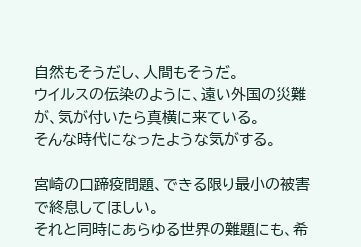自然もそうだし、人間もそうだ。
ウイルスの伝染のように、遠い外国の災難が、気が付いたら真横に来ている。
そんな時代になったような気がする。

宮崎の口蹄疫問題、できる限り最小の被害で終息してほしい。
それと同時にあらゆる世界の難題にも、希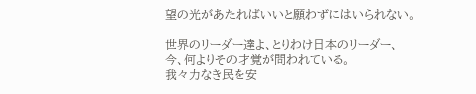望の光があたればいいと願わずにはいられない。

世界のリーダー達よ、とりわけ日本のリーダー、
今、何よりその才覚が問われている。
我々力なき民を安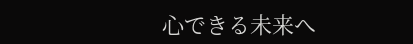心できる未来へ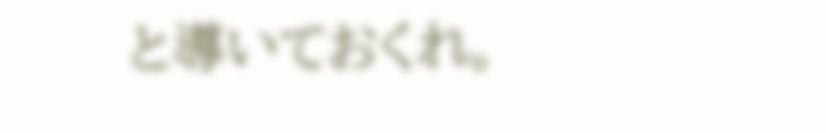と導いておくれ。